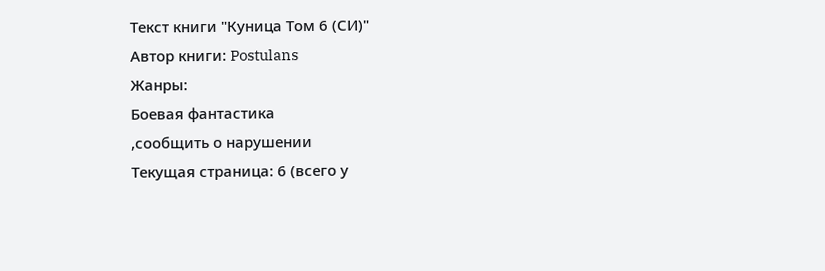Текст книги "Куница Том 6 (СИ)"
Автор книги: Postulans
Жанры:
Боевая фантастика
,сообщить о нарушении
Текущая страница: 6 (всего у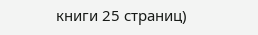книги 25 страниц)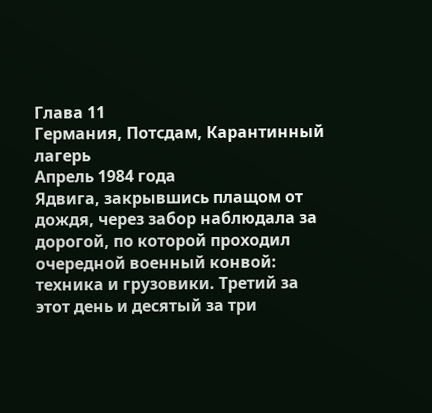Глава 11
Германия, Потсдам, Карантинный лагерь
Апрель 1984 года
Ядвига, закрывшись плащом от дождя, через забор наблюдала за дорогой, по которой проходил очередной военный конвой: техника и грузовики. Третий за этот день и десятый за три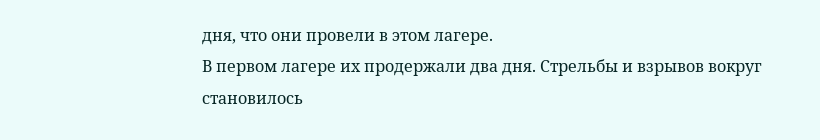дня, что они провели в этом лагере.
В первом лагере их продержали два дня. Стрельбы и взрывов вокруг становилось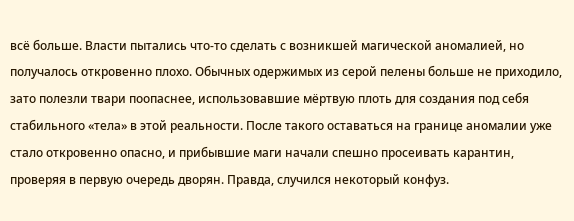всё больше. Власти пытались что-то сделать с возникшей магической аномалией, но получалось откровенно плохо. Обычных одержимых из серой пелены больше не приходило, зато полезли твари поопаснее, использовавшие мёртвую плоть для создания под себя стабильного «тела» в этой реальности. После такого оставаться на границе аномалии уже стало откровенно опасно, и прибывшие маги начали спешно просеивать карантин, проверяя в первую очередь дворян. Правда, случился некоторый конфуз.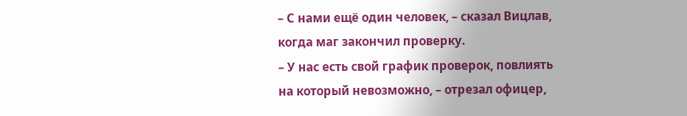– С нами ещё один человек, – сказал Вицлав, когда маг закончил проверку.
– У нас есть свой график проверок, повлиять на который невозможно, – отрезал офицер,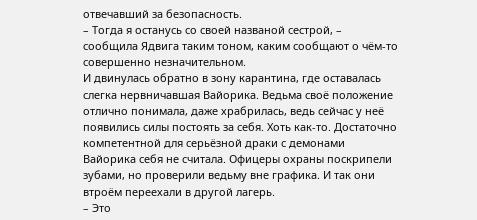отвечавший за безопасность.
– Тогда я останусь со своей названой сестрой, – сообщила Ядвига таким тоном, каким сообщают о чём-то совершенно незначительном.
И двинулась обратно в зону карантина, где оставалась слегка нервничавшая Вайорика. Ведьма своё положение отлично понимала, даже храбрилась, ведь сейчас у неё появились силы постоять за себя. Хоть как-то. Достаточно компетентной для серьёзной драки с демонами Вайорика себя не считала. Офицеры охраны поскрипели зубами, но проверили ведьму вне графика. И так они втроём переехали в другой лагерь.
– Это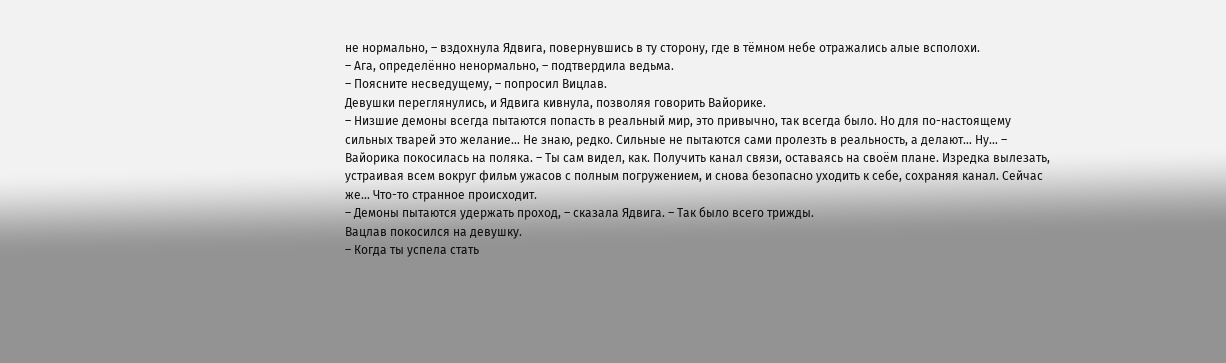не нормально, – вздохнула Ядвига, повернувшись в ту сторону, где в тёмном небе отражались алые всполохи.
– Ага, определённо ненормально, – подтвердила ведьма.
– Поясните несведущему, – попросил Вицлав.
Девушки переглянулись, и Ядвига кивнула, позволяя говорить Вайорике.
– Низшие демоны всегда пытаются попасть в реальный мир, это привычно, так всегда было. Но для по-настоящему сильных тварей это желание… Не знаю, редко. Сильные не пытаются сами пролезть в реальность, а делают… Ну… – Вайорика покосилась на поляка. – Ты сам видел, как. Получить канал связи, оставаясь на своём плане. Изредка вылезать, устраивая всем вокруг фильм ужасов с полным погружением, и снова безопасно уходить к себе, сохраняя канал. Сейчас же… Что-то странное происходит.
– Демоны пытаются удержать проход, – сказала Ядвига. – Так было всего трижды.
Вацлав покосился на девушку.
– Когда ты успела стать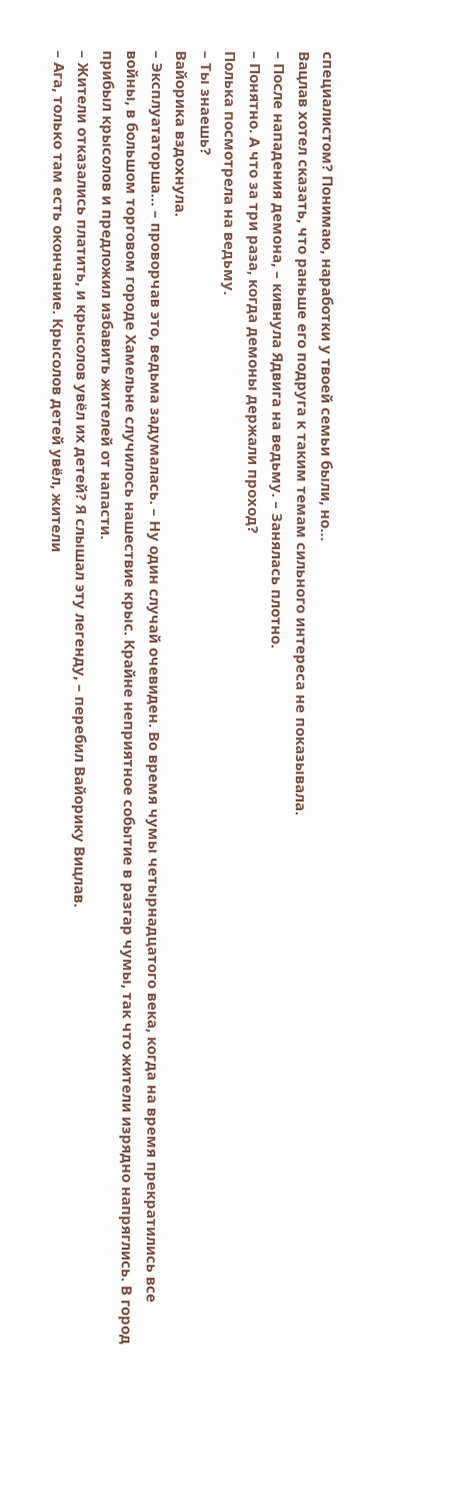специалистом? Понимаю, наработки у твоей семьи были, но…
Вацлав хотел сказать, что раньше его подруга к таким темам сильного интереса не показывала.
– После нападения демона, – кивнула Ядвига на ведьму. – Занялась плотно.
– Понятно. А что за три раза, когда демоны держали проход?
Полька посмотрела на ведьму.
– Ты знаешь?
Вайорика вздохнула.
– Эксплуататорша… – проворчав это, ведьма задумалась. – Ну один случай очевиден. Во время чумы четырнадцатого века, когда на время прекратились все войны, в большом торговом городе Хамельне случилось нашествие крыс. Крайне неприятное событие в разгар чумы, так что жители изрядно напряглись. В город прибыл крысолов и предложил избавить жителей от напасти.
– Жители отказались платить, и крысолов увёл их детей? Я слышал эту легенду, – перебил Вайорику Вицлав.
– Ага, только там есть окончание. Крысолов детей увёл, жители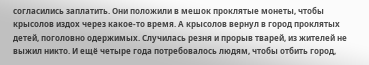согласились заплатить. Они положили в мешок проклятые монеты, чтобы крысолов издох через какое-то время. А крысолов вернул в город проклятых детей, поголовно одержимых. Случилась резня и прорыв тварей, из жителей не выжил никто. И ещё четыре года потребовалось людям, чтобы отбить город,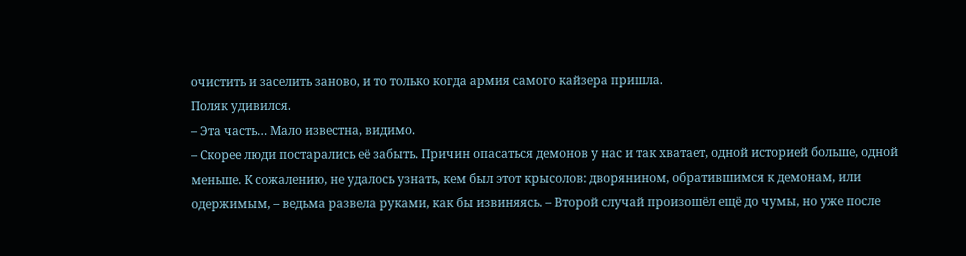очистить и заселить заново, и то только когда армия самого кайзера пришла.
Поляк удивился.
– Эта часть… Мало известна, видимо.
– Скорее люди постарались её забыть. Причин опасаться демонов у нас и так хватает, одной историей больше, одной меньше. К сожалению, не удалось узнать, кем был этот крысолов: дворянином, обратившимся к демонам, или одержимым, – ведьма развела руками, как бы извиняясь. – Второй случай произошёл ещё до чумы, но уже после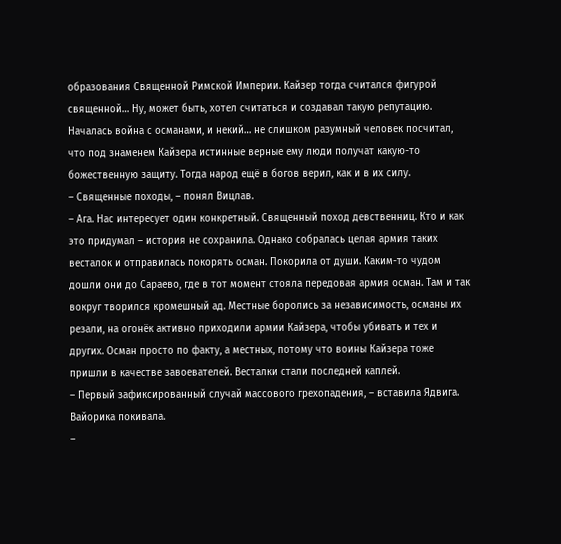образования Священной Римской Империи. Кайзер тогда считался фигурой священной… Ну, может быть, хотел считаться и создавал такую репутацию. Началась война с османами, и некий… не слишком разумный человек посчитал, что под знаменем Кайзера истинные верные ему люди получат какую-то божественную защиту. Тогда народ ещё в богов верил, как и в их силу.
– Священные походы, – понял Вицлав.
– Ага. Нас интересует один конкретный. Священный поход девственниц. Кто и как это придумал – история не сохранила. Однако собралась целая армия таких весталок и отправилась покорять осман. Покорила от души. Каким-то чудом дошли они до Сараево, где в тот момент стояла передовая армия осман. Там и так вокруг творился кромешный ад. Местные боролись за независимость, османы их резали, на огонёк активно приходили армии Кайзера, чтобы убивать и тех и других. Осман просто по факту, а местных, потому что воины Кайзера тоже пришли в качестве завоевателей. Весталки стали последней каплей.
– Первый зафиксированный случай массового грехопадения, – вставила Ядвига.
Вайорика покивала.
–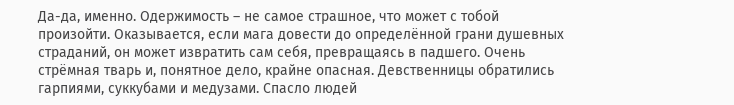Да-да, именно. Одержимость – не самое страшное, что может с тобой произойти. Оказывается, если мага довести до определённой грани душевных страданий, он может извратить сам себя, превращаясь в падшего. Очень стрёмная тварь и, понятное дело, крайне опасная. Девственницы обратились гарпиями, суккубами и медузами. Спасло людей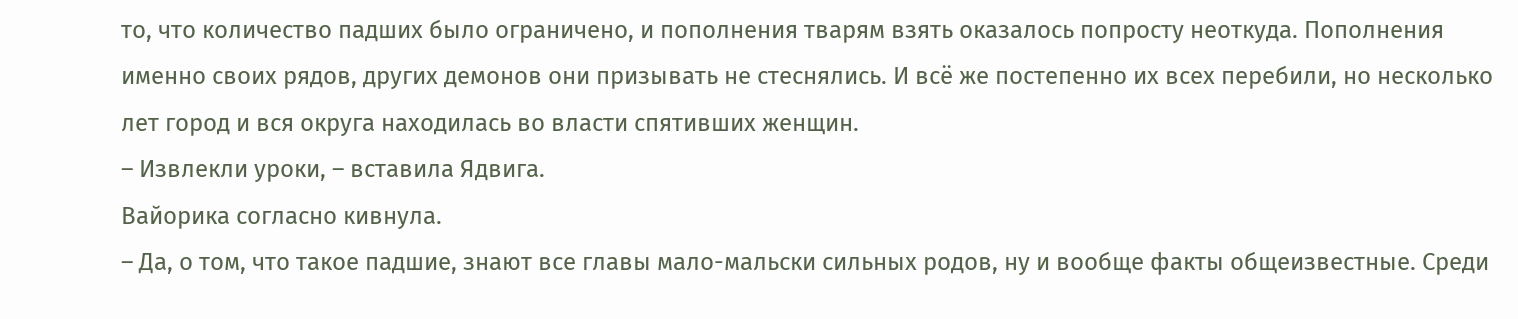то, что количество падших было ограничено, и пополнения тварям взять оказалось попросту неоткуда. Пополнения именно своих рядов, других демонов они призывать не стеснялись. И всё же постепенно их всех перебили, но несколько лет город и вся округа находилась во власти спятивших женщин.
– Извлекли уроки, – вставила Ядвига.
Вайорика согласно кивнула.
– Да, о том, что такое падшие, знают все главы мало-мальски сильных родов, ну и вообще факты общеизвестные. Среди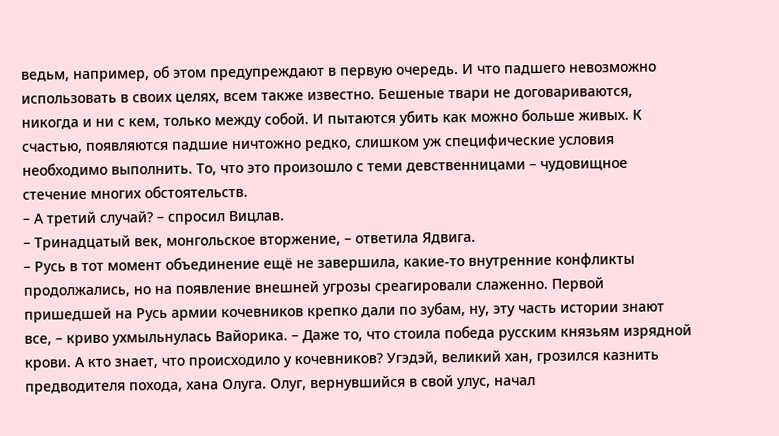ведьм, например, об этом предупреждают в первую очередь. И что падшего невозможно использовать в своих целях, всем также известно. Бешеные твари не договариваются, никогда и ни с кем, только между собой. И пытаются убить как можно больше живых. К счастью, появляются падшие ничтожно редко, слишком уж специфические условия необходимо выполнить. То, что это произошло с теми девственницами – чудовищное стечение многих обстоятельств.
– А третий случай? – спросил Вицлав.
– Тринадцатый век, монгольское вторжение, – ответила Ядвига.
– Русь в тот момент объединение ещё не завершила, какие-то внутренние конфликты продолжались, но на появление внешней угрозы среагировали слаженно. Первой пришедшей на Русь армии кочевников крепко дали по зубам, ну, эту часть истории знают все, – криво ухмыльнулась Вайорика. – Даже то, что стоила победа русским князьям изрядной крови. А кто знает, что происходило у кочевников? Угэдэй, великий хан, грозился казнить предводителя похода, хана Олуга. Олуг, вернувшийся в свой улус, начал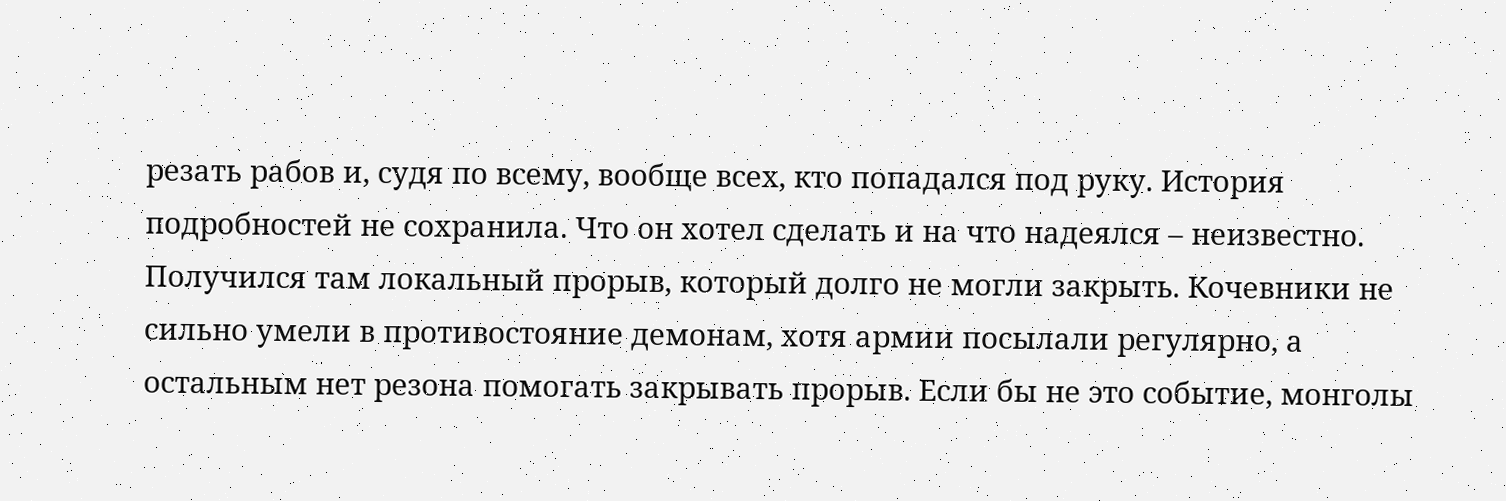резать рабов и, судя по всему, вообще всех, кто попадался под руку. История подробностей не сохранила. Что он хотел сделать и на что надеялся – неизвестно. Получился там локальный прорыв, который долго не могли закрыть. Кочевники не сильно умели в противостояние демонам, хотя армии посылали регулярно, а остальным нет резона помогать закрывать прорыв. Если бы не это событие, монголы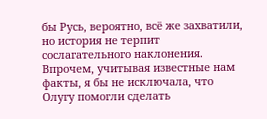бы Русь, вероятно, всё же захватили, но история не терпит сослагательного наклонения. Впрочем, учитывая известные нам факты, я бы не исключала, что Олугу помогли сделать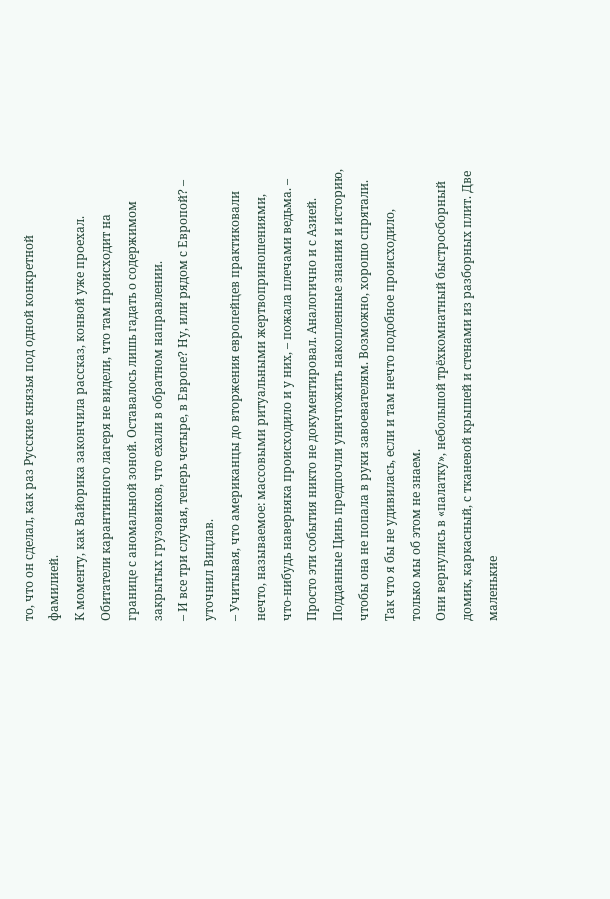то, что он сделал, как раз Русские князья под одной конкретной фамилией.
К моменту, как Вайорика закончила рассказ, конвой уже проехал. Обитатели карантинного лагеря не видели, что там происходит на границе с аномальной зоной. Оставалось лишь гадать о содержимом закрытых грузовиков, что ехали в обратном направлении.
– И все три случая, теперь четыре, в Европе? Ну, или рядом с Европой? – уточнил Вицлав.
– Учитывая, что американцы до вторжения европейцев практиковали нечто, называемое: массовыми ритуальными жертвоприношениями, что-нибудь наверняка происходило и у них, – пожала плечами ведьма. – Просто эти события никто не документировал. Аналогично и с Азией. Подданные Цинь предпочли уничтожить накопленные знания и историю, чтобы она не попала в руки завоевателям. Возможно, хорошо спрятали. Так что я бы не удивилась, если и там нечто подобное происходило, только мы об этом не знаем.
Они вернулись в «палатку», небольшой трёхкомнатный быстросборный домик, каркасный, с тканевой крышей и стенами из разборных плит. Две маленькие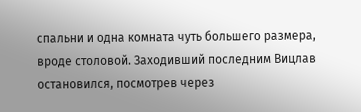спальни и одна комната чуть большего размера, вроде столовой. Заходивший последним Вицлав остановился, посмотрев через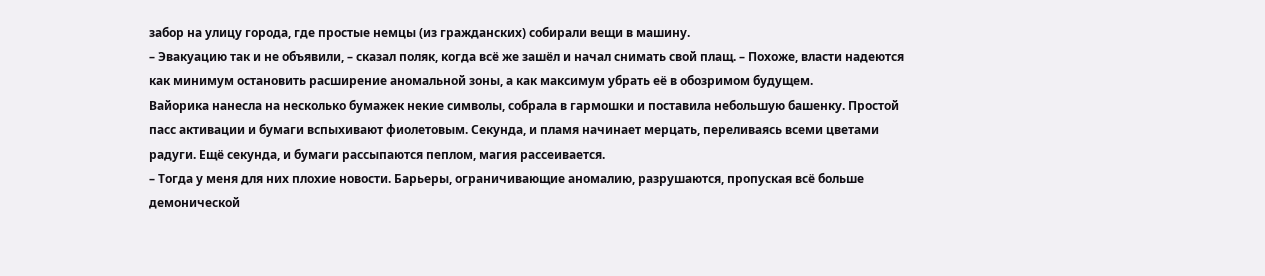забор на улицу города, где простые немцы (из гражданских) собирали вещи в машину.
– Эвакуацию так и не объявили, – сказал поляк, когда всё же зашёл и начал снимать свой плащ. – Похоже, власти надеются как минимум остановить расширение аномальной зоны, а как максимум убрать её в обозримом будущем.
Вайорика нанесла на несколько бумажек некие символы, собрала в гармошки и поставила небольшую башенку. Простой пасс активации и бумаги вспыхивают фиолетовым. Секунда, и пламя начинает мерцать, переливаясь всеми цветами радуги. Ещё секунда, и бумаги рассыпаются пеплом, магия рассеивается.
– Тогда у меня для них плохие новости. Барьеры, ограничивающие аномалию, разрушаются, пропуская всё больше демонической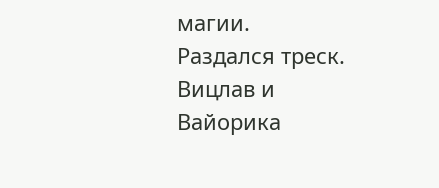магии.
Раздался треск. Вицлав и Вайорика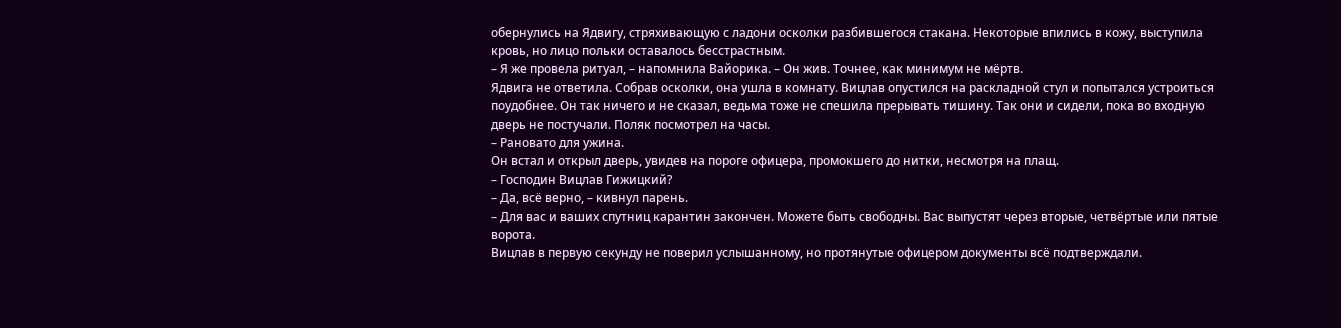обернулись на Ядвигу, стряхивающую с ладони осколки разбившегося стакана. Некоторые впились в кожу, выступила кровь, но лицо польки оставалось бесстрастным.
– Я же провела ритуал, – напомнила Вайорика. – Он жив. Точнее, как минимум не мёртв.
Ядвига не ответила. Собрав осколки, она ушла в комнату. Вицлав опустился на раскладной стул и попытался устроиться поудобнее. Он так ничего и не сказал, ведьма тоже не спешила прерывать тишину. Так они и сидели, пока во входную дверь не постучали. Поляк посмотрел на часы.
– Рановато для ужина.
Он встал и открыл дверь, увидев на пороге офицера, промокшего до нитки, несмотря на плащ.
– Господин Вицлав Гижицкий?
– Да, всё верно, – кивнул парень.
– Для вас и ваших спутниц карантин закончен. Можете быть свободны. Вас выпустят через вторые, четвёртые или пятые ворота.
Вицлав в первую секунду не поверил услышанному, но протянутые офицером документы всё подтверждали.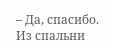– Да, спасибо.
Из спальни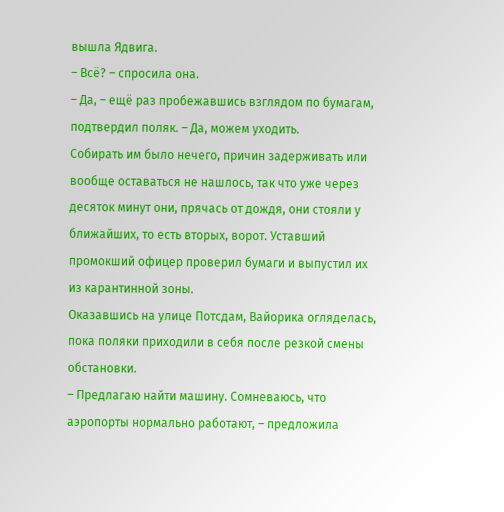вышла Ядвига.
– Всё? – спросила она.
– Да, – ещё раз пробежавшись взглядом по бумагам, подтвердил поляк. – Да, можем уходить.
Собирать им было нечего, причин задерживать или вообще оставаться не нашлось, так что уже через десяток минут они, прячась от дождя, они стояли у ближайших, то есть вторых, ворот. Уставший промокший офицер проверил бумаги и выпустил их из карантинной зоны.
Оказавшись на улице Потсдам, Вайорика огляделась, пока поляки приходили в себя после резкой смены обстановки.
– Предлагаю найти машину. Сомневаюсь, что аэропорты нормально работают, – предложила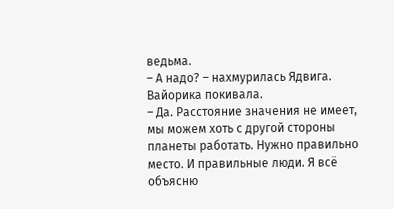ведьма.
– А надо? – нахмурилась Ядвига.
Вайорика покивала.
– Да. Расстояние значения не имеет, мы можем хоть с другой стороны планеты работать. Нужно правильно место. И правильные люди. Я всё объясню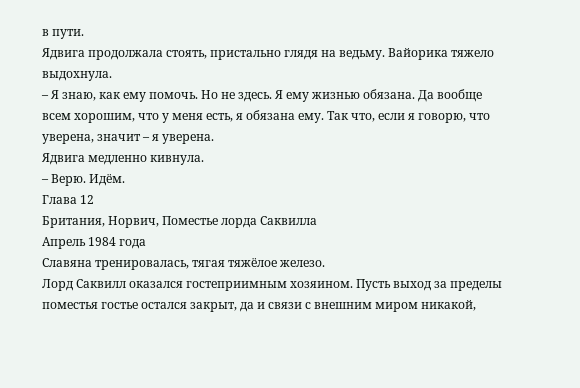в пути.
Ядвига продолжала стоять, пристально глядя на ведьму. Вайорика тяжело выдохнула.
– Я знаю, как ему помочь. Но не здесь. Я ему жизнью обязана. Да вообще всем хорошим, что у меня есть, я обязана ему. Так что, если я говорю, что уверена, значит – я уверена.
Ядвига медленно кивнула.
– Верю. Идём.
Глава 12
Британия, Норвич, Поместье лорда Саквилла
Апрель 1984 года
Славяна тренировалась, тягая тяжёлое железо.
Лорд Саквилл оказался гостеприимным хозяином. Пусть выход за пределы поместья гостье остался закрыт, да и связи с внешним миром никакой,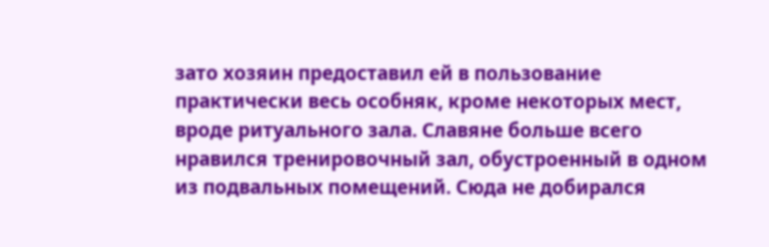зато хозяин предоставил ей в пользование практически весь особняк, кроме некоторых мест, вроде ритуального зала. Славяне больше всего нравился тренировочный зал, обустроенный в одном из подвальных помещений. Сюда не добирался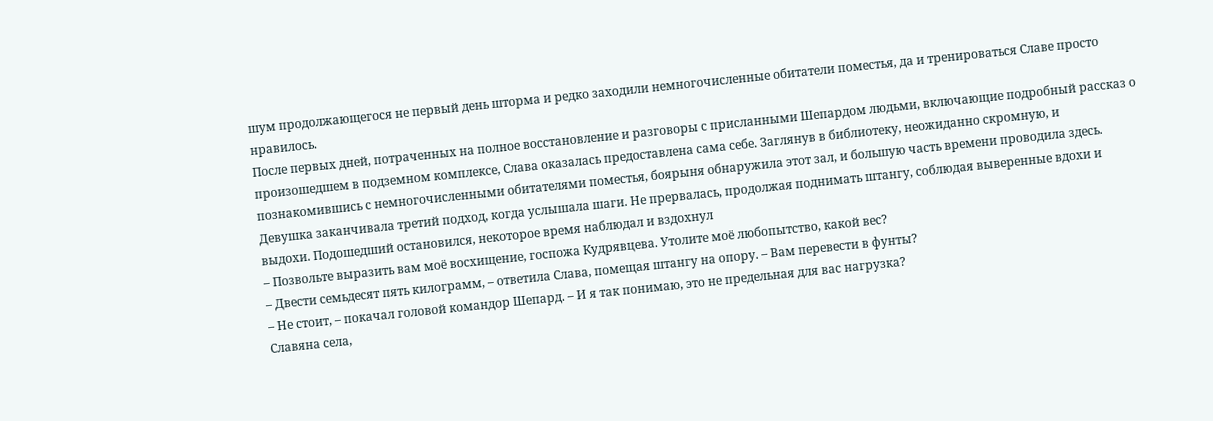шум продолжающегося не первый день шторма и редко заходили немногочисленные обитатели поместья, да и тренироваться Славе просто нравилось.
После первых дней, потраченных на полное восстановление и разговоры с присланными Шепардом людьми, включающие подробный рассказ о произошедшем в подземном комплексе, Слава оказалась предоставлена сама себе. Заглянув в библиотеку, неожиданно скромную, и познакомившись с немногочисленными обитателями поместья, боярыня обнаружила этот зал, и большую часть времени проводила здесь.
Девушка заканчивала третий подход, когда услышала шаги. Не прервалась, продолжая поднимать штангу, соблюдая выверенные вдохи и выдохи. Подошедший остановился, некоторое время наблюдал и вздохнул
– Позвольте выразить вам моё восхищение, госпожа Кудрявцева. Утолите моё любопытство, какой вес?
– Двести семьдесят пять килограмм, – ответила Слава, помещая штангу на опору. – Вам перевести в фунты?
– Не стоит, – покачал головой командор Шепард. – И я так понимаю, это не предельная для вас нагрузка?
Славяна села,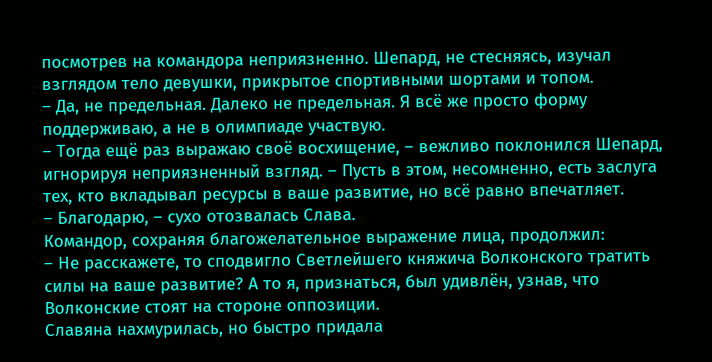посмотрев на командора неприязненно. Шепард, не стесняясь, изучал взглядом тело девушки, прикрытое спортивными шортами и топом.
– Да, не предельная. Далеко не предельная. Я всё же просто форму поддерживаю, а не в олимпиаде участвую.
– Тогда ещё раз выражаю своё восхищение, – вежливо поклонился Шепард, игнорируя неприязненный взгляд. – Пусть в этом, несомненно, есть заслуга тех, кто вкладывал ресурсы в ваше развитие, но всё равно впечатляет.
– Благодарю, – сухо отозвалась Слава.
Командор, сохраняя благожелательное выражение лица, продолжил:
– Не расскажете, то сподвигло Светлейшего княжича Волконского тратить силы на ваше развитие? А то я, признаться, был удивлён, узнав, что Волконские стоят на стороне оппозиции.
Славяна нахмурилась, но быстро придала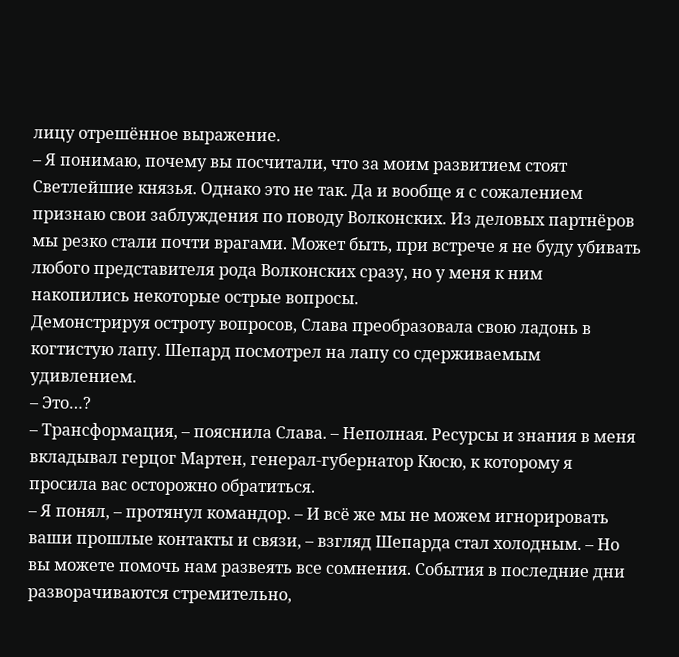лицу отрешённое выражение.
– Я понимаю, почему вы посчитали, что за моим развитием стоят Светлейшие князья. Однако это не так. Да и вообще я с сожалением признаю свои заблуждения по поводу Волконских. Из деловых партнёров мы резко стали почти врагами. Может быть, при встрече я не буду убивать любого представителя рода Волконских сразу, но у меня к ним накопились некоторые острые вопросы.
Демонстрируя остроту вопросов, Слава преобразовала свою ладонь в когтистую лапу. Шепард посмотрел на лапу со сдерживаемым удивлением.
– Это…?
– Трансформация, – пояснила Слава. – Неполная. Ресурсы и знания в меня вкладывал герцог Мартен, генерал-губернатор Кюсю, к которому я просила вас осторожно обратиться.
– Я понял, – протянул командор. – И всё же мы не можем игнорировать ваши прошлые контакты и связи, – взгляд Шепарда стал холодным. – Но вы можете помочь нам развеять все сомнения. События в последние дни разворачиваются стремительно,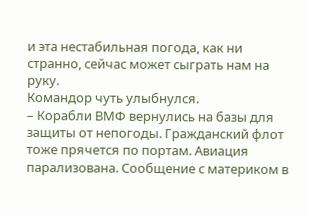и эта нестабильная погода, как ни странно, сейчас может сыграть нам на руку.
Командор чуть улыбнулся.
– Корабли ВМФ вернулись на базы для защиты от непогоды. Гражданский флот тоже прячется по портам. Авиация парализована. Сообщение с материком в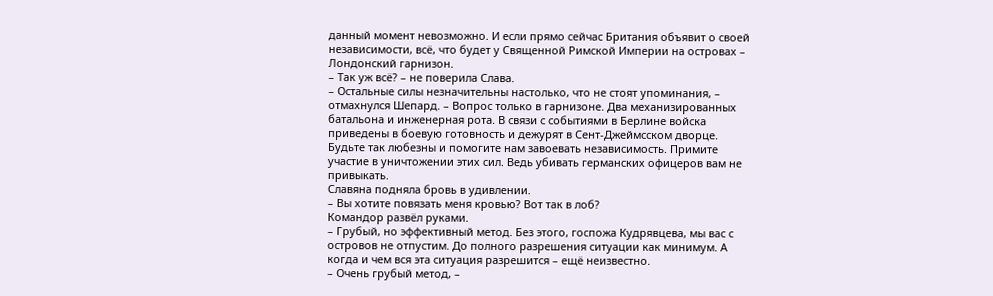данный момент невозможно. И если прямо сейчас Британия объявит о своей независимости, всё, что будет у Священной Римской Империи на островах – Лондонский гарнизон.
– Так уж всё? – не поверила Слава.
– Остальные силы незначительны настолько, что не стоят упоминания, – отмахнулся Шепард. – Вопрос только в гарнизоне. Два механизированных батальона и инженерная рота. В связи с событиями в Берлине войска приведены в боевую готовность и дежурят в Сент-Джеймсском дворце. Будьте так любезны и помогите нам завоевать независимость. Примите участие в уничтожении этих сил. Ведь убивать германских офицеров вам не привыкать.
Славяна подняла бровь в удивлении.
– Вы хотите повязать меня кровью? Вот так в лоб?
Командор развёл руками.
– Грубый, но эффективный метод. Без этого, госпожа Кудрявцева, мы вас с островов не отпустим. До полного разрешения ситуации как минимум. А когда и чем вся эта ситуация разрешится – ещё неизвестно.
– Очень грубый метод, –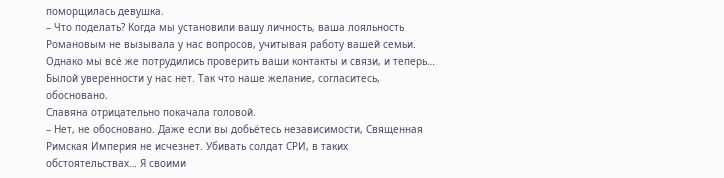поморщилась девушка.
– Что поделать? Когда мы установили вашу личность, ваша лояльность Романовым не вызывала у нас вопросов, учитывая работу вашей семьи. Однако мы всё же потрудились проверить ваши контакты и связи, и теперь… Былой уверенности у нас нет. Так что наше желание, согласитесь, обосновано.
Славяна отрицательно покачала головой.
– Нет, не обосновано. Даже если вы добьётесь независимости, Священная Римская Империя не исчезнет. Убивать солдат СРИ, в таких обстоятельствах… Я своими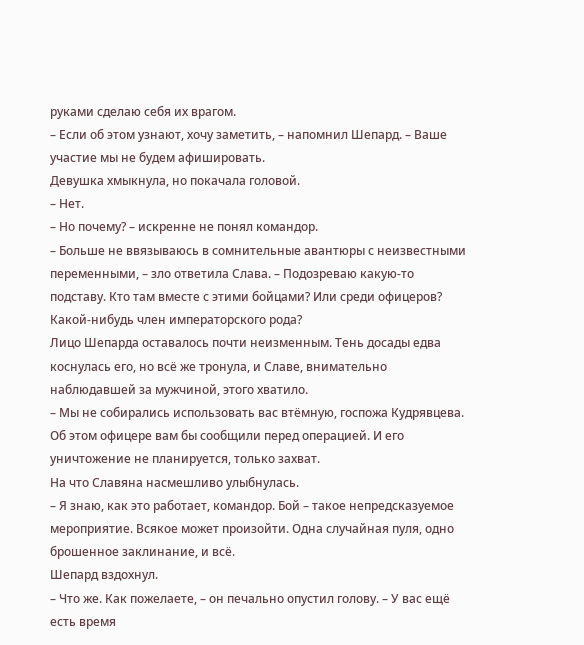руками сделаю себя их врагом.
– Если об этом узнают, хочу заметить, – напомнил Шепард. – Ваше участие мы не будем афишировать.
Девушка хмыкнула, но покачала головой.
– Нет.
– Но почему? – искренне не понял командор.
– Больше не ввязываюсь в сомнительные авантюры с неизвестными переменными, – зло ответила Слава. – Подозреваю какую-то подставу. Кто там вместе с этими бойцами? Или среди офицеров? Какой-нибудь член императорского рода?
Лицо Шепарда оставалось почти неизменным. Тень досады едва коснулась его, но всё же тронула, и Славе, внимательно наблюдавшей за мужчиной, этого хватило.
– Мы не собирались использовать вас втёмную, госпожа Кудрявцева. Об этом офицере вам бы сообщили перед операцией. И его уничтожение не планируется, только захват.
На что Славяна насмешливо улыбнулась.
– Я знаю, как это работает, командор. Бой – такое непредсказуемое мероприятие. Всякое может произойти. Одна случайная пуля, одно брошенное заклинание, и всё.
Шепард вздохнул.
– Что же. Как пожелаете, – он печально опустил голову. – У вас ещё есть время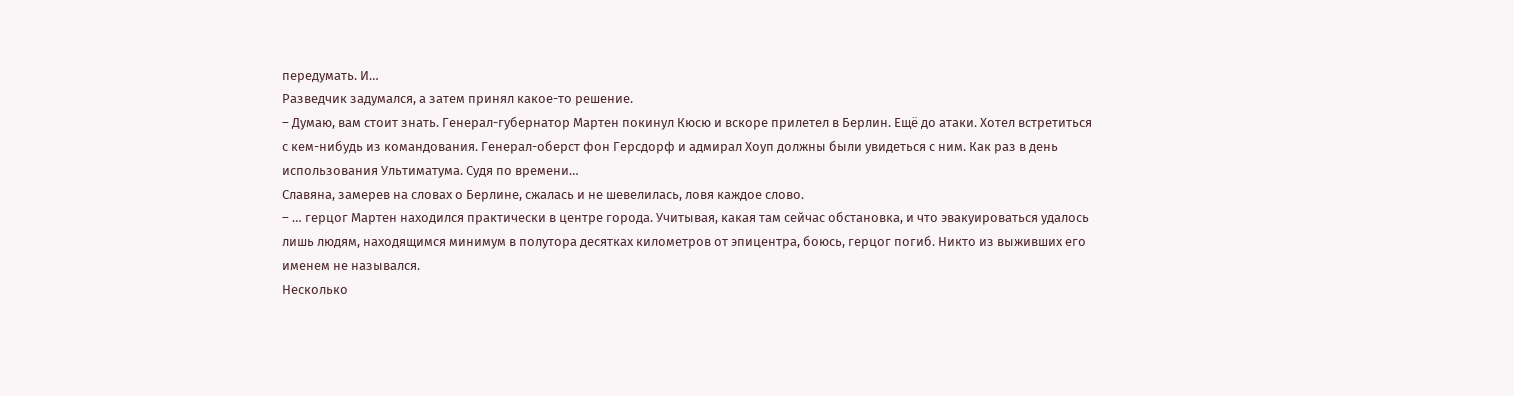передумать. И…
Разведчик задумался, а затем принял какое-то решение.
– Думаю, вам стоит знать. Генерал-губернатор Мартен покинул Кюсю и вскоре прилетел в Берлин. Ещё до атаки. Хотел встретиться с кем-нибудь из командования. Генерал-оберст фон Герсдорф и адмирал Хоуп должны были увидеться с ним. Как раз в день использования Ультиматума. Судя по времени…
Славяна, замерев на словах о Берлине, сжалась и не шевелилась, ловя каждое слово.
– … герцог Мартен находился практически в центре города. Учитывая, какая там сейчас обстановка, и что эвакуироваться удалось лишь людям, находящимся минимум в полутора десятках километров от эпицентра, боюсь, герцог погиб. Никто из выживших его именем не назывался.
Несколько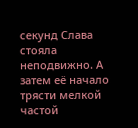секунд Слава стояла неподвижно. А затем её начало трясти мелкой частой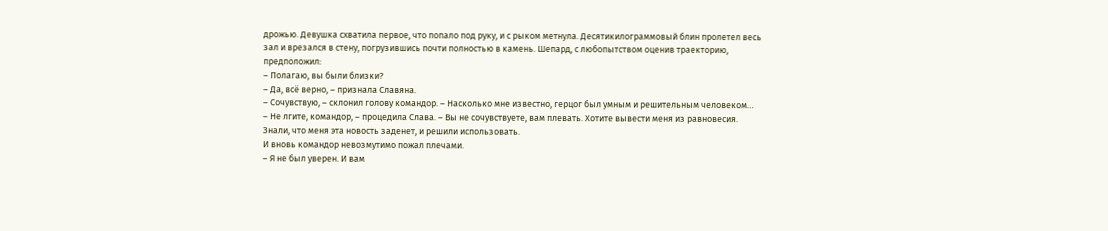дрожью. Девушка схватила первое, что попало под руку, и с рыком метнула. Десятикилограммовый блин пролетел весь зал и врезался в стену, погрузившись почти полностью в камень. Шепард, с любопытством оценив траекторию, предположил:
– Полагаю, вы были близки?
– Да, всё верно, – признала Славяна.
– Сочувствую, – склонил голову командор. – Насколько мне известно, герцог был умным и решительным человеком…
– Не лгите, командор, – процедила Слава. – Вы не сочувствуете, вам плевать. Хотите вывести меня из равновесия. Знали, что меня эта новость заденет, и решили использовать.
И вновь командор невозмутимо пожал плечами.
– Я не был уверен. И вам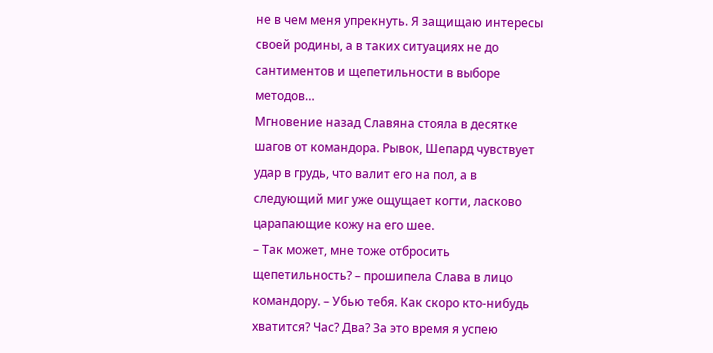не в чем меня упрекнуть. Я защищаю интересы своей родины, а в таких ситуациях не до сантиментов и щепетильности в выборе методов…
Мгновение назад Славяна стояла в десятке шагов от командора. Рывок, Шепард чувствует удар в грудь, что валит его на пол, а в следующий миг уже ощущает когти, ласково царапающие кожу на его шее.
– Так может, мне тоже отбросить щепетильность? – прошипела Слава в лицо командору. – Убью тебя. Как скоро кто-нибудь хватится? Час? Два? За это время я успею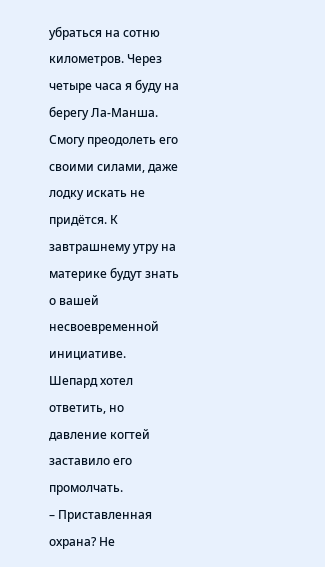убраться на сотню километров. Через четыре часа я буду на берегу Ла-Манша. Смогу преодолеть его своими силами, даже лодку искать не придётся. К завтрашнему утру на материке будут знать о вашей несвоевременной инициативе.
Шепард хотел ответить, но давление когтей заставило его промолчать.
– Приставленная охрана? Не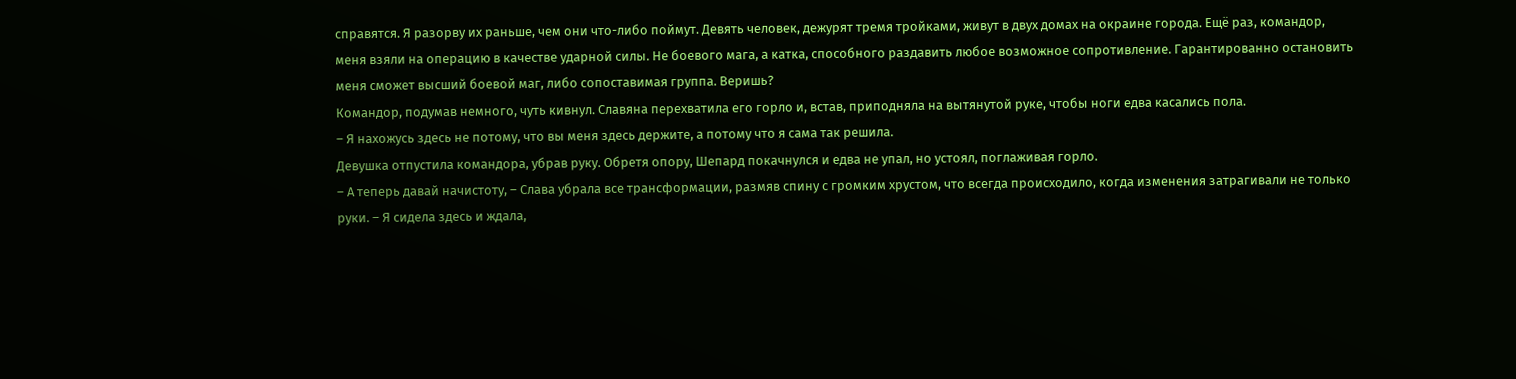справятся. Я разорву их раньше, чем они что-либо поймут. Девять человек, дежурят тремя тройками, живут в двух домах на окраине города. Ещё раз, командор, меня взяли на операцию в качестве ударной силы. Не боевого мага, а катка, способного раздавить любое возможное сопротивление. Гарантированно остановить меня сможет высший боевой маг, либо сопоставимая группа. Веришь?
Командор, подумав немного, чуть кивнул. Славяна перехватила его горло и, встав, приподняла на вытянутой руке, чтобы ноги едва касались пола.
– Я нахожусь здесь не потому, что вы меня здесь держите, а потому что я сама так решила.
Девушка отпустила командора, убрав руку. Обретя опору, Шепард покачнулся и едва не упал, но устоял, поглаживая горло.
– А теперь давай начистоту, – Слава убрала все трансформации, размяв спину с громким хрустом, что всегда происходило, когда изменения затрагивали не только руки. – Я сидела здесь и ждала,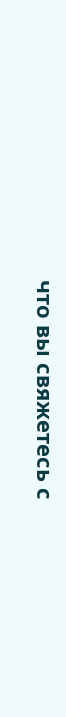что вы свяжетесь с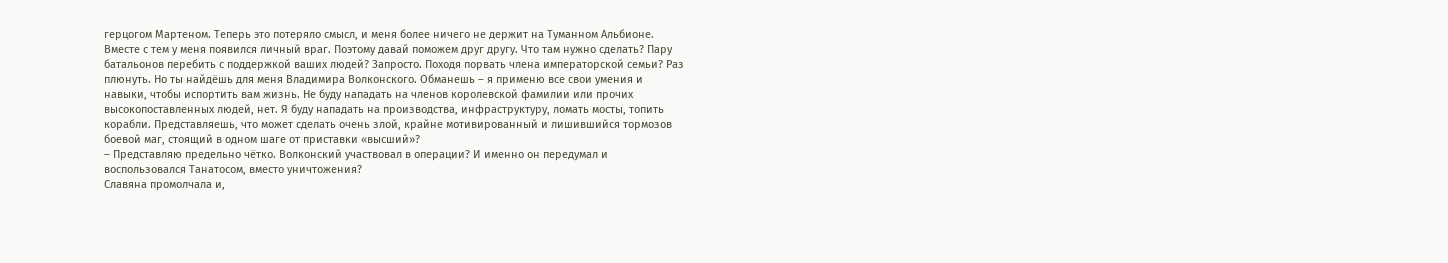герцогом Мартеном. Теперь это потеряло смысл, и меня более ничего не держит на Туманном Альбионе. Вместе с тем у меня появился личный враг. Поэтому давай поможем друг другу. Что там нужно сделать? Пару батальонов перебить с поддержкой ваших людей? Запросто. Походя порвать члена императорской семьи? Раз плюнуть. Но ты найдёшь для меня Владимира Волконского. Обманешь – я применю все свои умения и навыки, чтобы испортить вам жизнь. Не буду нападать на членов королевской фамилии или прочих высокопоставленных людей, нет. Я буду нападать на производства, инфраструктуру, ломать мосты, топить корабли. Представляешь, что может сделать очень злой, крайне мотивированный и лишившийся тормозов боевой маг, стоящий в одном шаге от приставки «высший»?
– Представляю предельно чётко. Волконский участвовал в операции? И именно он передумал и воспользовался Танатосом, вместо уничтожения?
Славяна промолчала и,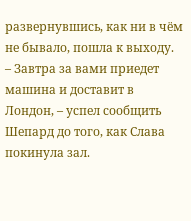развернувшись, как ни в чём не бывало, пошла к выходу.
– Завтра за вами приедет машина и доставит в Лондон, – успел сообщить Шепард до того, как Слава покинула зал.